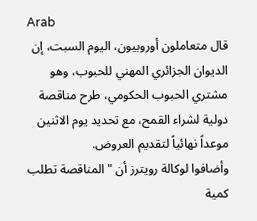Arab
قال متعاملون أوروبيون، اليوم السبت، إن الديوان الجزائري المهني للحبوب، وهو مشتري الحبوب الحكومي، طرح مناقصة دولية لشراء القمح، مع تحديد يوم الاثنين موعداً نهائياً لتقديم العروض.
وأضافوا لوكالة رويترز أن "المناقصة تطلب كمية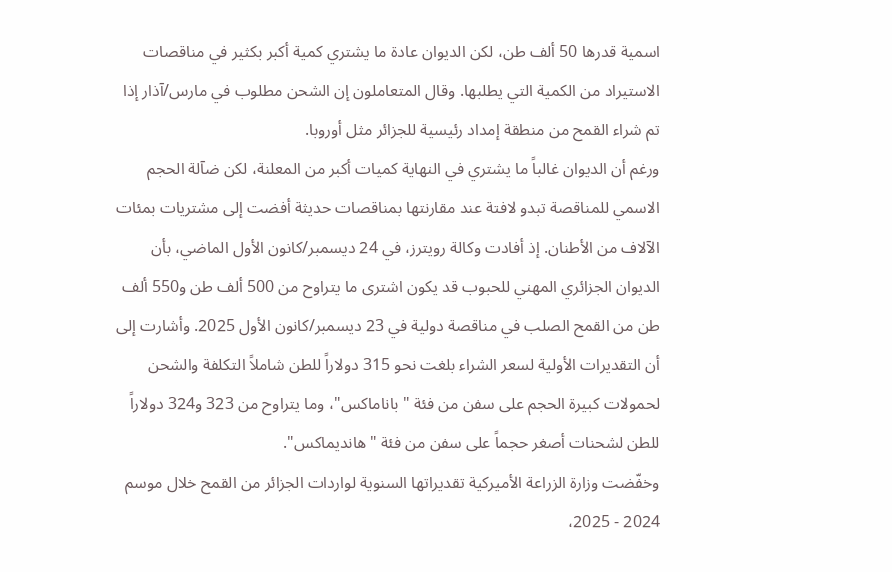اسمية قدرها 50 ألف طن، لكن الديوان عادة ما يشتري كمية أكبر بكثير في مناقصات الاستيراد من الكمية التي يطلبها. وقال المتعاملون إن الشحن مطلوب في مارس/آذار إذا تم شراء القمح من منطقة إمداد رئيسية للجزائر مثل أوروبا.
ورغم أن الديوان غالباً ما يشتري في النهاية كميات أكبر من المعلنة، لكن ضآلة الحجم الاسمي للمناقصة تبدو لافتة عند مقارنتها بمناقصات حديثة أفضت إلى مشتريات بمئات الآلاف من الأطنان. إذ أفادت وكالة رويترز، في 24 ديسمبر/كانون الأول الماضي، بأن الديوان الجزائري المهني للحبوب قد يكون اشترى ما يتراوح من 500 ألف طن و550 ألف طن من القمح الصلب في مناقصة دولية في 23 ديسمبر/كانون الأول 2025. وأشارت إلى أن التقديرات الأولية لسعر الشراء بلغت نحو 315 دولاراً للطن شاملاً التكلفة والشحن لحمولات كبيرة الحجم على سفن من فئة "باناماكس"، وما يتراوح من 323 و324 دولاراً للطن لشحنات أصغر حجماً على سفن من فئة "هانديماكس".
وخفّضت وزارة الزراعة الأميركية تقديراتها السنوية لواردات الجزائر من القمح خلال موسم 2024 - 2025،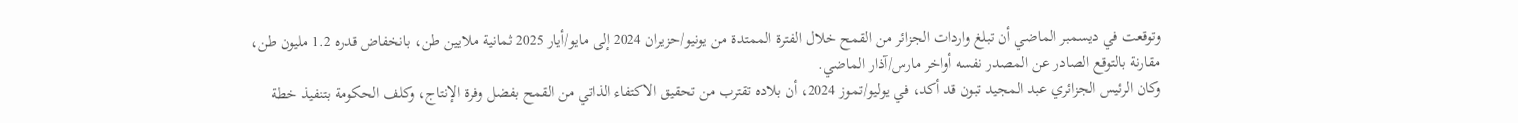وتوقعت في ديسمبر الماضي أن تبلغ واردات الجزائر من القمح خلال الفترة الممتدة من يونيو/حزيران 2024 إلى مايو/أيار 2025 ثمانية ملايين طن، بانخفاض قدره 1.2 مليون طن، مقارنة بالتوقع الصادر عن المصدر نفسه أواخر مارس/آذار الماضي.
وكان الرئيس الجزائري عبد المجيد تبون قد أكد، في يوليو/تموز 2024، أن بلاده تقترب من تحقيق الاكتفاء الذاتي من القمح بفضل وفرة الإنتاج، وكلف الحكومة بتنفيذ خطة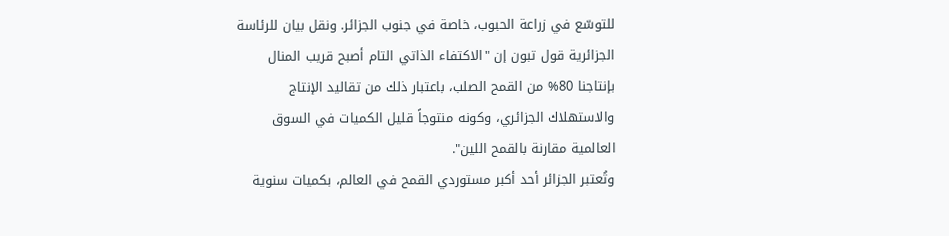للتوسّع في زراعة الحبوب، خاصة في جنوب الجزائر. ونقل بيان للرئاسة الجزائرية قول تبون إن "الاكتفاء الذاتي التام أصبح قريب المنال بإنتاجنا 80% من القمح الصلب، باعتبار ذلك من تقاليد الإنتاج والاستهلاك الجزائري، وكونه منتوجاً قليل الكميات في السوق العالمية مقارنة بالقمح اللين".
وتُعتبر الجزائر أحد أكبر مستوردي القمح في العالم، بكميات سنوية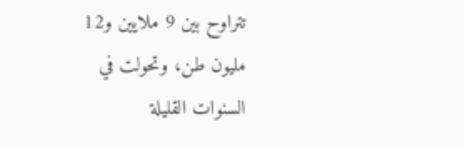تتراوح بين 9 ملايين و12 مليون طن، وتحولت في السنوات القليلة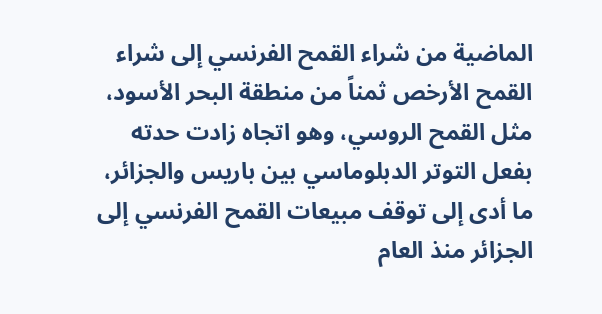الماضية من شراء القمح الفرنسي إلى شراء القمح الأرخص ثمناً من منطقة البحر الأسود، مثل القمح الروسي، وهو اتجاه زادت حدته بفعل التوتر الدبلوماسي بين باريس والجزائر، ما أدى إلى توقف مبيعات القمح الفرنسي إلى الجزائر منذ العام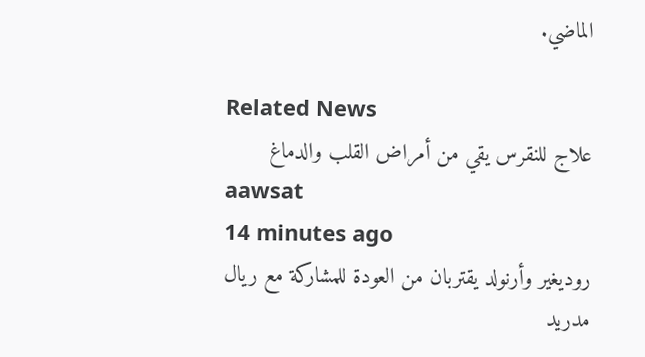الماضي.

Related News
علاج للنقرس يقي من أمراض القلب والدماغ
aawsat
14 minutes ago
روديغير وأرنولد يقتربان من العودة للمشاركة مع ريال مدريد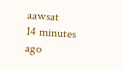aawsat
14 minutes ago